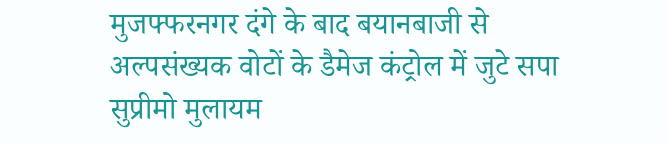मुजफ्फरनगर दंगे के बाद बयानबाजी से अल्पसंख्यक वोटों के डैमेज कंट्रोल में जुटे सपा सुप्रीमो मुलायम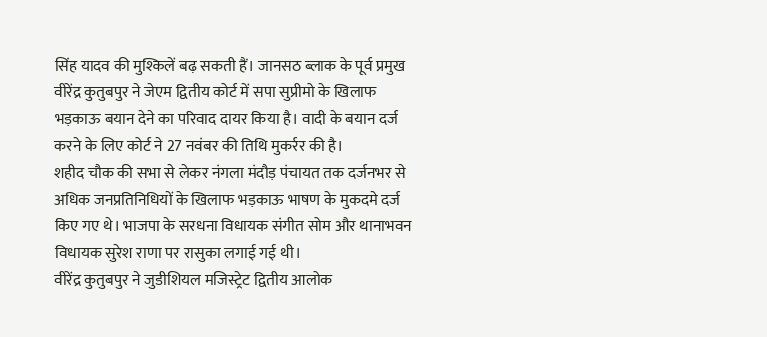सिंह यादव की मुश्किलें बढ़ सकती हैं। जानसठ ब्लाक के पूर्व प्रमुख वीरेंद्र कुतुबपुर ने जेएम द्वितीय कोर्ट में सपा सुप्रीमो के खिलाफ भड़काऊ बयान देने का परिवाद दायर किया है। वादी के बयान दर्ज करने के लिए कोर्ट ने 27 नवंबर की तिथि मुकर्रर की है।
शहीद चौक की सभा से लेकर नंगला मंदौड़ पंचायत तक दर्जनभर से अधिक जनप्रतिनिधियों के खिलाफ भड़काऊ भाषण के मुकदमे दर्ज किए गए थे। भाजपा के सरधना विधायक संगीत सोम और थानाभवन विधायक सुरेश राणा पर रासुका लगाई गई थी।
वीरेंद्र कुतुबपुर ने जुडीशियल मजिस्ट्रेट द्वितीय आलोक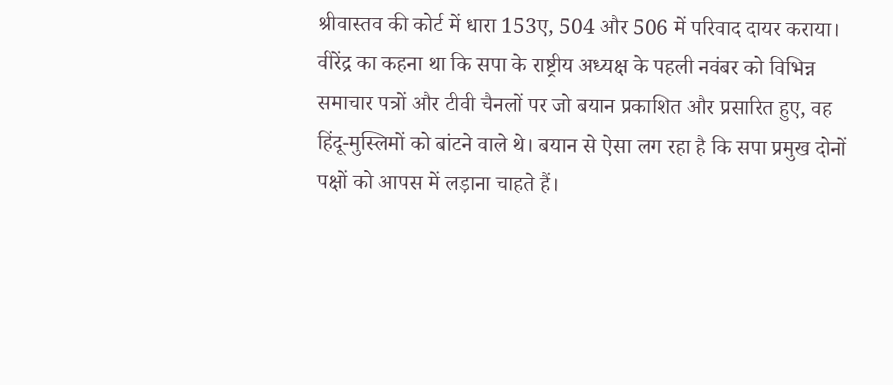श्रीवास्तव की कोर्ट में धारा 153ए, 504 और 506 में परिवाद दायर कराया। वीरेंद्र का कहना था कि सपा के राष्ट्रीय अध्यक्ष के पहली नवंबर को विभिन्न समाचार पत्रों और टीवी चैनलों पर जो बयान प्रकाशित और प्रसारित हुए, वह हिंदू-मुस्लिमों को बांटने वाले थे। बयान से ऐसा लग रहा है कि सपा प्रमुख दोनों पक्षों को आपस में लड़ाना चाहते हैं।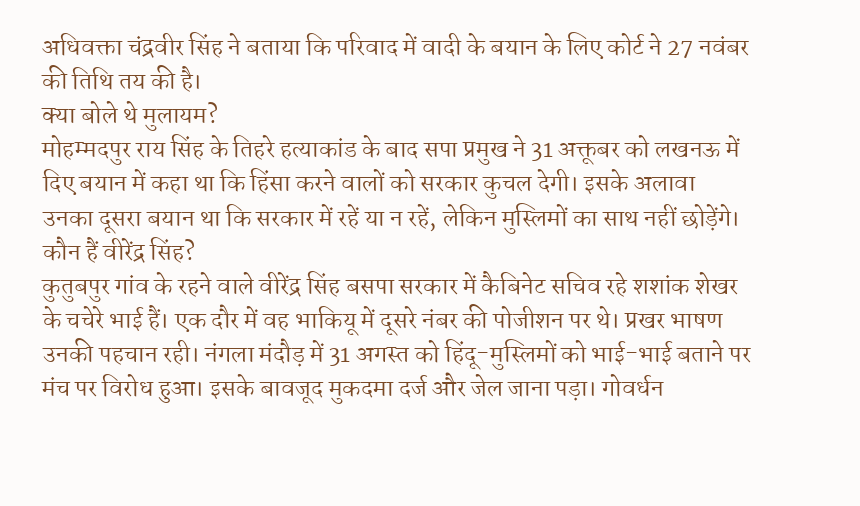अधिवक्ता चंद्रवीर सिंह ने बताया कि परिवाद में वादी के बयान के लिए कोर्ट ने 27 नवंबर की तिथि तय की है।
क्या बोले थे मुलायम?
मोहम्मदपुर राय सिंह के तिहरे हत्याकांड के बाद सपा प्रमुख ने 31 अक्तूबर को लखनऊ में दिए बयान में कहा था कि हिंसा करने वालों को सरकार कुचल देगी। इसके अलावा उनका दूसरा बयान था कि सरकार में रहें या न रहें, लेकिन मुस्लिमों का साथ नहीं छोड़ेंगे।
कौन हैं वीरेंद्र सिंह?
कुतुबपुर गांव के रहने वाले वीरेंद्र सिंह बसपा सरकार में कैबिनेट सचिव रहे शशांक शेखर के चचेरे भाई हैं। एक दौर में वह भाकियू में दूसरे नंबर की पोजीशन पर थे। प्रखर भाषण उनकी पहचान रही। नंगला मंदौड़ में 31 अगस्त को हिंदू-मुस्लिमों को भाई-भाई बताने पर मंच पर विरोध हुआ। इसके बावजूद मुकदमा दर्ज और जेल जाना पड़ा। गोवर्धन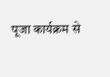पूजा कार्यक्रम से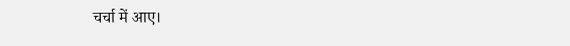चर्चा में आए।